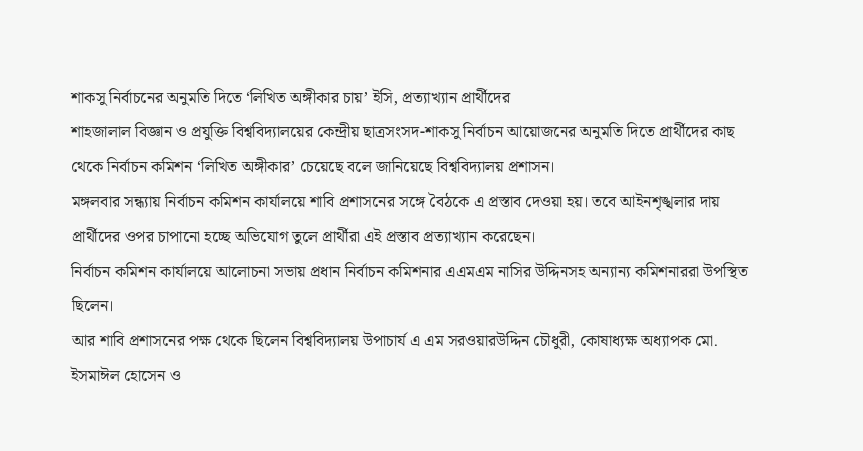শাকসু নির্বাচনের অনুমতি দিতে ‘লিখিত অঙ্গীকার চায়’ ইসি, প্রত্যাখ্যান প্রার্থীদের
শাহজালাল বিজ্ঞান ও প্রযুক্তি বিশ্ববিদ্যালয়ের কেন্দ্রীয় ছাত্রসংসদ-শাকসু নির্বাচন আয়োজনের অনুমতি দিতে প্রার্থীদের কাছ থেকে নির্বাচন কমিশন ‘লিখিত অঙ্গীকার’ চেয়েছে বলে জানিয়েছে বিশ্ববিদ্যালয় প্রশাসন।
মঙ্গলবার সন্ধ্যায় নির্বাচন কমিশন কার্যালয়ে শাবি প্রশাসনের সঙ্গে বৈঠকে এ প্রস্তাব দেওয়া হয়। তবে আইনশৃঙ্খলার দায় প্রার্থীদের ওপর চাপানো হচ্ছে অভিযোগ তুলে প্রার্থীরা এই প্রস্তাব প্রত্যাখ্যান করেছেন।
নির্বাচন কমিশন কার্যালয়ে আলোচনা সভায় প্রধান নির্বাচন কমিশনার এএমএম নাসির উদ্দিনসহ অন্যান্য কমিশনাররা উপস্থিত ছিলেন।
আর শাবি প্রশাসনের পক্ষ থেকে ছিলেন বিশ্ববিদ্যালয় উপাচার্য এ এম সরওয়ারউদ্দিন চৌধুরী, কোষাধ্যক্ষ অধ্যাপক মো. ইসমাঈল হোসেন ও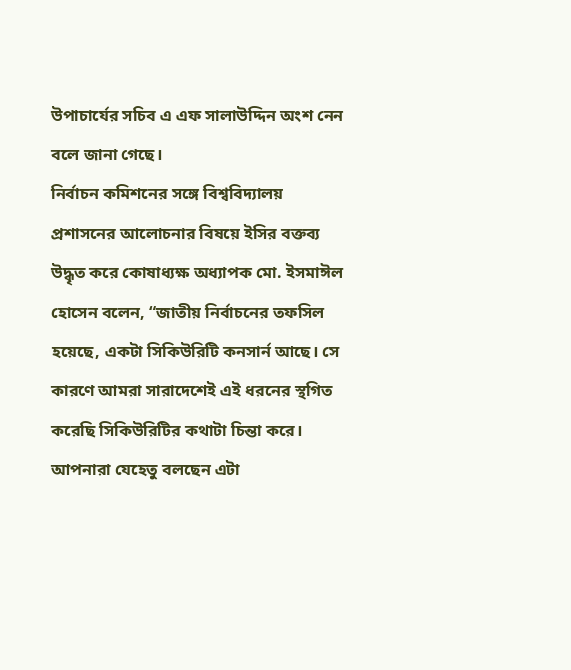উপাচার্যের সচিব এ এফ সালাউদ্দিন অংশ নেন বলে জানা গেছে।
নির্বাচন কমিশনের সঙ্গে বিশ্ববিদ্যালয় প্রশাসনের আলোচনার বিষয়ে ইসির বক্তব্য উদ্ধৃত করে কোষাধ্যক্ষ অধ্যাপক মো. ইসমাঈল হোসেন বলেন, “জাতীয় নির্বাচনের তফসিল হয়েছে, একটা সিকিউরিটি কনসার্ন আছে। সে কারণে আমরা সারাদেশেই এই ধরনের স্থগিত করেছি সিকিউরিটির কথাটা চিন্তা করে। আপনারা যেহেতু বলছেন এটা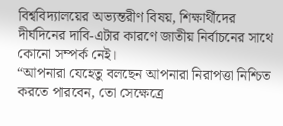বিশ্ববিদ্যালয়ের অভ্যন্তরীণ বিষয়, শিক্ষার্থীদের দীর্ঘদিনের দাবি-এটার কারণে জাতীয় নির্বাচনের সাথে কোনো সম্পর্ক নেই।
“আপনারা যেহেতু বলছেন আপনারা নিরাপত্তা নিশ্চিত করতে পারবেন, তো সেক্ষেত্রে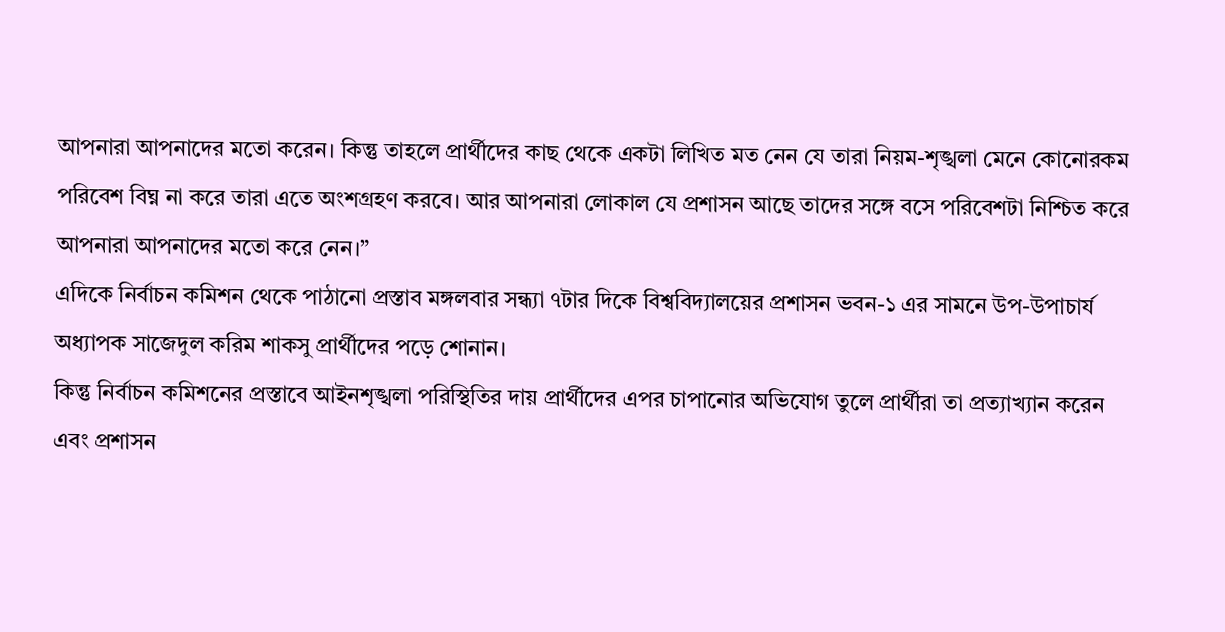আপনারা আপনাদের মতো করেন। কিন্তু তাহলে প্রার্থীদের কাছ থেকে একটা লিখিত মত নেন যে তারা নিয়ম-শৃঙ্খলা মেনে কোনোরকম পরিবেশ বিঘ্ন না করে তারা এতে অংশগ্রহণ করবে। আর আপনারা লোকাল যে প্রশাসন আছে তাদের সঙ্গে বসে পরিবেশটা নিশ্চিত করে আপনারা আপনাদের মতো করে নেন।”
এদিকে নির্বাচন কমিশন থেকে পাঠানো প্রস্তাব মঙ্গলবার সন্ধ্যা ৭টার দিকে বিশ্ববিদ্যালয়ের প্রশাসন ভবন-১ এর সামনে উপ-উপাচার্য অধ্যাপক সাজেদুল করিম শাকসু প্রার্থীদের পড়ে শোনান।
কিন্তু নির্বাচন কমিশনের প্রস্তাবে আইনশৃঙ্খলা পরিস্থিতির দায় প্রার্থীদের এপর চাপানোর অভিযোগ তুলে প্রার্থীরা তা প্রত্যাখ্যান করেন এবং প্রশাসন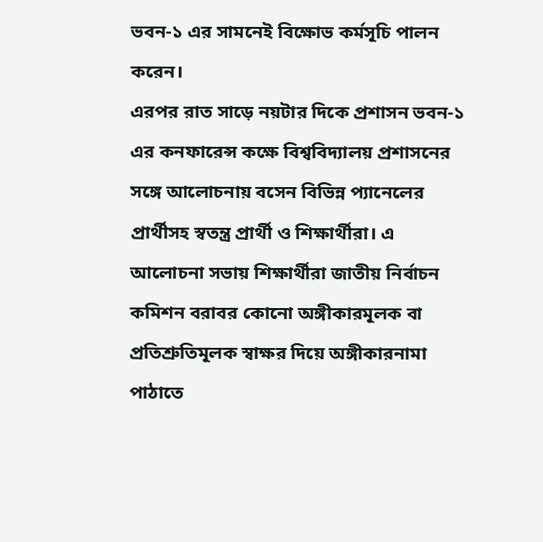ভবন-১ এর সামনেই বিক্ষোভ কর্মসূচি পালন করেন।
এরপর রাত সাড়ে নয়টার দিকে প্রশাসন ভবন-১ এর কনফারেন্স কক্ষে বিশ্ববিদ্যালয় প্রশাসনের সঙ্গে আলোচনায় বসেন বিভিন্ন প্যানেলের প্রার্থীসহ স্বতন্ত্র প্রার্থী ও শিক্ষার্থীরা। এ আলোচনা সভায় শিক্ষার্থীরা জাতীয় নির্বাচন কমিশন বরাবর কোনো অঙ্গীকারমূলক বা প্রতিশ্রুতিমূলক স্বাক্ষর দিয়ে অঙ্গীকারনামা পাঠাতে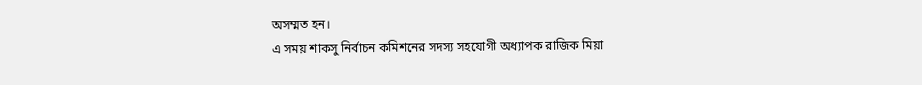অসম্মত হন।
এ সময় শাকসু নির্বাচন কমিশনের সদস্য সহযোগী অধ্যাপক রাজিক মিয়া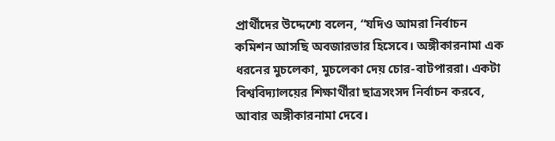প্রার্থীদের উদ্দেশ্যে বলেন, “যদিও আমরা নির্বাচন কমিশন আসছি অবজারভার হিসেবে। অঙ্গীকারনামা এক ধরনের মুচলেকা, মুচলেকা দেয় চোর-বাটপাররা। একটা বিশ্ববিদ্যালয়ের শিক্ষার্থীরা ছাত্রসংসদ নির্বাচন করবে, আবার অঙ্গীকারনামা দেবে।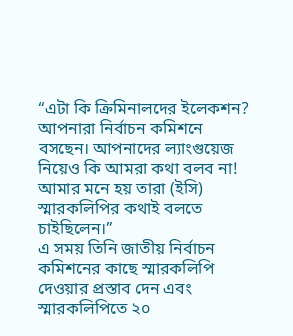“এটা কি ক্রিমিনালদের ইলেকশন? আপনারা নির্বাচন কমিশনে বসছেন। আপনাদের ল্যাংগুয়েজ নিয়েও কি আমরা কথা বলব না! আমার মনে হয় তারা (ইসি) স্মারকলিপির কথাই বলতে চাইছিলেন।”
এ সময় তিনি জাতীয় নির্বাচন কমিশনের কাছে স্মারকলিপি দেওয়ার প্রস্তাব দেন এবং স্মারকলিপিতে ২০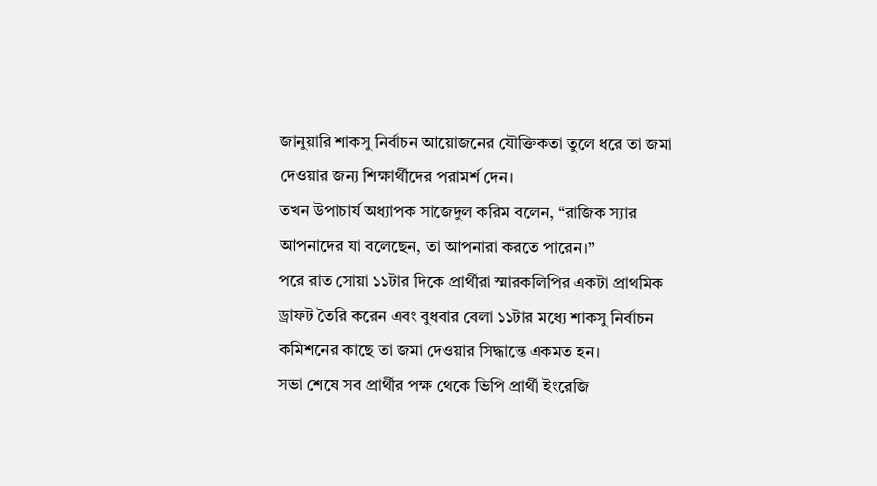জানুয়ারি শাকসু নির্বাচন আয়োজনের যৌক্তিকতা তুলে ধরে তা জমা দেওয়ার জন্য শিক্ষার্থীদের পরামর্শ দেন।
তখন উপাচার্য অধ্যাপক সাজেদুল করিম বলেন, “রাজিক স্যার আপনাদের যা বলেছেন, তা আপনারা করতে পারেন।”
পরে রাত সোয়া ১১টার দিকে প্রার্থীরা স্মারকলিপির একটা প্রাথমিক ড্রাফট তৈরি করেন এবং বুধবার বেলা ১১টার মধ্যে শাকসু নির্বাচন কমিশনের কাছে তা জমা দেওয়ার সিদ্ধান্তে একমত হন।
সভা শেষে সব প্রার্থীর পক্ষ থেকে ভিপি প্রার্থী ইংরেজি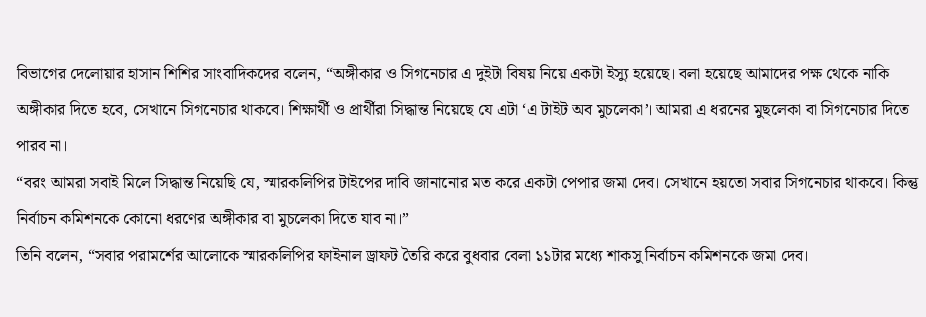বিভাগের দেলোয়ার হাসান শিশির সাংবাদিকদের বলেন, “অঙ্গীকার ও সিগনেচার এ দুইটা বিষয় নিয়ে একটা ইস্যু হয়েছে। বলা হয়েছে আমাদের পক্ষ থেকে নাকি অঙ্গীকার দিতে হবে, সেখানে সিগনেচার থাকবে। শিক্ষার্থী ও প্রার্থীরা সিদ্ধান্ত নিয়েছে যে এটা ‘এ টাইট অব মুচলেকা’। আমরা এ ধরনের মুছলেকা বা সিগনেচার দিতে পারব না।
“বরং আমরা সবাই মিলে সিদ্ধান্ত নিয়েছি যে, স্মারকলিপির টাইপের দাবি জানানোর মত করে একটা পেপার জমা দেব। সেখানে হয়তো সবার সিগনেচার থাকবে। কিন্তু নির্বাচন কমিশনকে কোনো ধরণের অঙ্গীকার বা মুচলেকা দিতে যাব না।”
তিনি বলেন, “সবার পরামর্শের আলোকে স্মারকলিপির ফাইনাল ড্রাফট তৈরি করে বুধবার বেলা ১১টার মধ্যে শাকসু নির্বাচন কমিশনকে জমা দেব।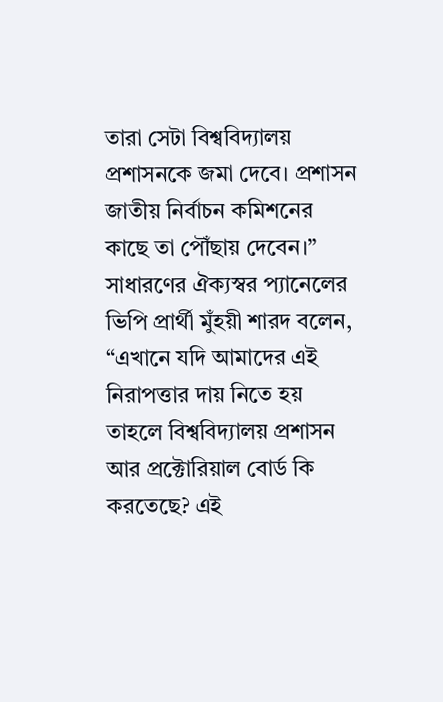তারা সেটা বিশ্ববিদ্যালয় প্রশাসনকে জমা দেবে। প্রশাসন জাতীয় নির্বাচন কমিশনের কাছে তা পৌঁছায় দেবেন।”
সাধারণের ঐক্যস্বর প্যানেলের ভিপি প্রার্থী মুঁহয়ী শারদ বলেন, “এখানে যদি আমাদের এই নিরাপত্তার দায় নিতে হয় তাহলে বিশ্ববিদ্যালয় প্রশাসন আর প্রক্টোরিয়াল বোর্ড কি করতেছে? এই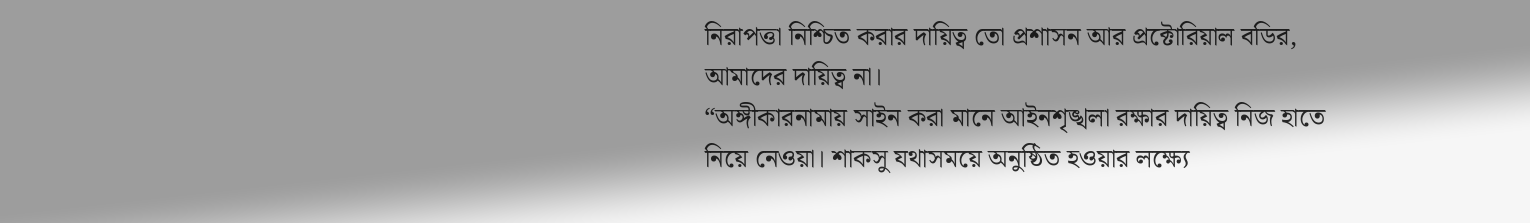নিরাপত্তা নিশ্চিত করার দায়িত্ব তো প্রশাসন আর প্রক্টোরিয়াল বডির, আমাদের দায়িত্ব না।
“অঙ্গীকারনামায় সাইন করা মানে আইনশৃঙ্খলা রক্ষার দায়িত্ব নিজ হাতে নিয়ে নেওয়া। শাকসু যথাসময়ে অনুষ্ঠিত হওয়ার লক্ষ্যে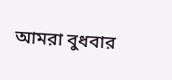আমরা বুধবার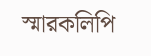স্মারকলিপি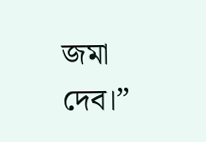জমা দেব।”